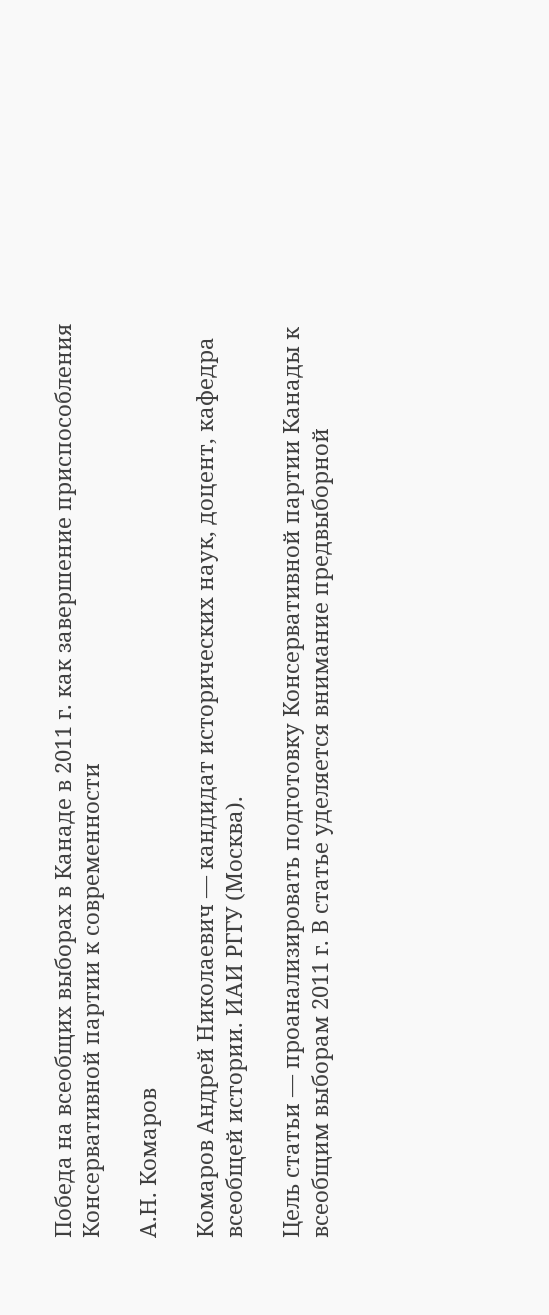Победа на всеобщих выборах в Канаде в 2011 г. как завершение приспособления Консервативной партии к современности

А.Н. Комаров

Комаров Андрей Николаевич — кандидат исторических наук, доцент, кафедра всеобщей истории. ИАИ РГГУ (Москва).

Цель статьи — проанализировать подготовку Консервативной партии Канады к всеобщим выборам 2011 г. В статье уделяется внимание предвыборной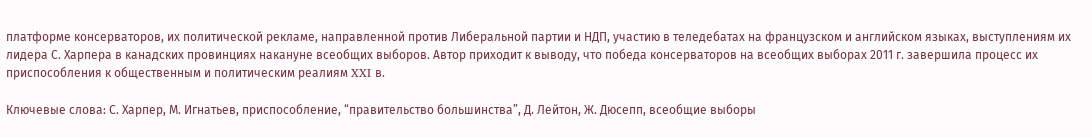платформе консерваторов, их политической рекламе, направленной против Либеральной партии и НДП, участию в теледебатах на французском и английском языках, выступлениям их лидера С. Харпера в канадских провинциях накануне всеобщих выборов. Автор приходит к выводу, что победа консерваторов на всеобщих выборах 2011 г. завершила процесс их приспособления к общественным и политическим реалиям XXI в.

Ключевые слова: С. Харпер, М. Игнатьев, приспособление, “правительство большинства”, Д. Лейтон, Ж. Дюсепп, всеобщие выборы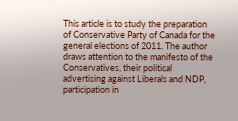This article is to study the preparation of Conservative Party of Canada for the general elections of 2011. The author draws attention to the manifesto of the Conservatives, their political advertising against Liberals and NDP, participation in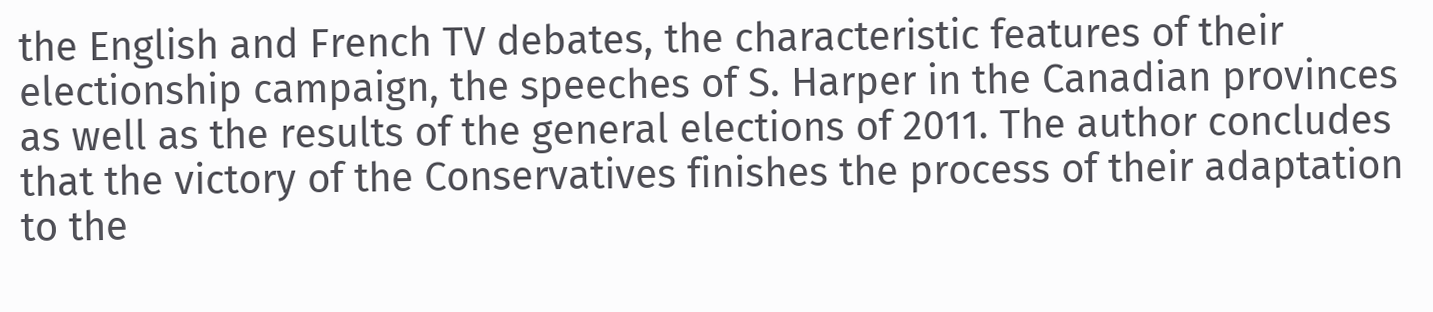the English and French TV debates, the characteristic features of their electionship campaign, the speeches of S. Harper in the Canadian provinces as well as the results of the general elections of 2011. The author concludes that the victory of the Conservatives finishes the process of their adaptation to the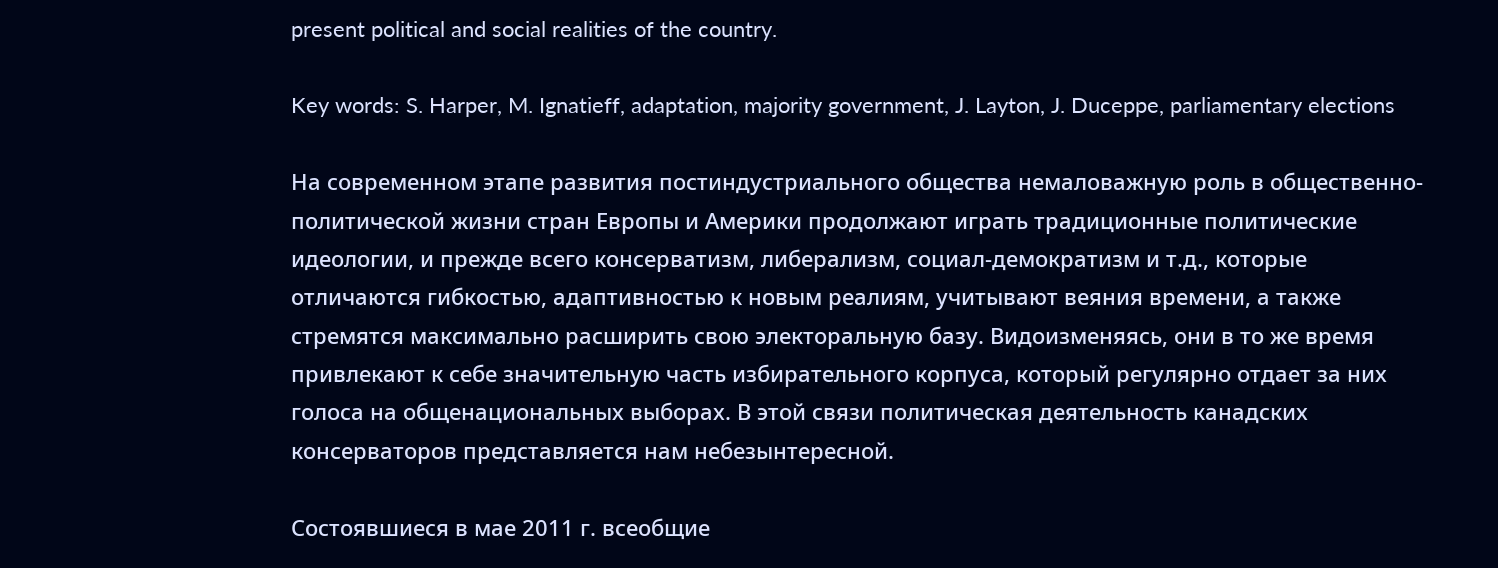present political and social realities of the country.

Key words: S. Harper, M. Ignatieff, adaptation, majority government, J. Layton, J. Duceppe, parliamentary elections

На современном этапе развития постиндустриального общества немаловажную роль в общественно-политической жизни стран Европы и Америки продолжают играть традиционные политические идеологии, и прежде всего консерватизм, либерализм, социал-демократизм и т.д., которые отличаются гибкостью, адаптивностью к новым реалиям, учитывают веяния времени, а также стремятся максимально расширить свою электоральную базу. Видоизменяясь, они в то же время привлекают к себе значительную часть избирательного корпуса, который регулярно отдает за них голоса на общенациональных выборах. В этой связи политическая деятельность канадских консерваторов представляется нам небезынтересной.

Состоявшиеся в мае 2011 г. всеобщие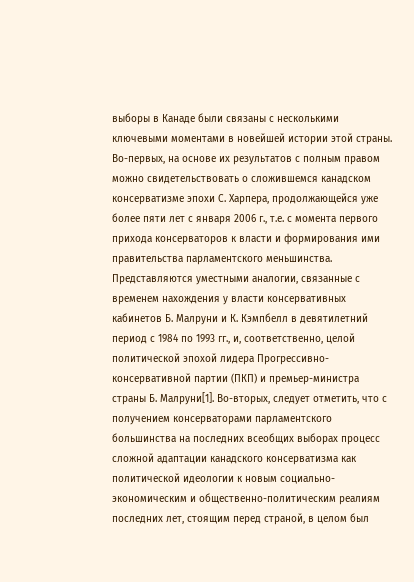выборы в Канаде были связаны с несколькими ключевыми моментами в новейшей истории этой страны. Во-первых, на основе их результатов с полным правом можно свидетельствовать о сложившемся канадском консерватизме эпохи С. Харпера, продолжающейся уже более пяти лет с января 2006 г., т.е. с момента первого прихода консерваторов к власти и формирования ими правительства парламентского меньшинства. Представляются уместными аналогии, связанные с временем нахождения у власти консервативных кабинетов Б. Малруни и К. Кэмпбелл в девятилетний период с 1984 по 1993 гг., и, соответственно, целой политической эпохой лидера Прогрессивно-консервативной партии (ПКП) и премьер-министра страны Б. Малруни[1]. Во-вторых, следует отметить, что с получением консерваторами парламентского большинства на последних всеобщих выборах процесс сложной адаптации канадского консерватизма как политической идеологии к новым социально-экономическим и общественно-политическим реалиям последних лет, стоящим перед страной, в целом был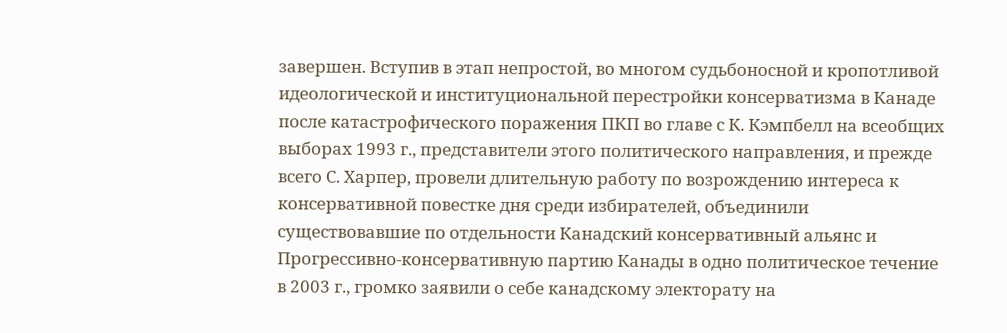завершен. Вступив в этап непростой, во многом судьбоносной и кропотливой идеологической и институциональной перестройки консерватизма в Канаде после катастрофического поражения ПКП во главе с К. Кэмпбелл на всеобщих выборах 1993 г., представители этого политического направления, и прежде всего С. Харпер, провели длительную работу по возрождению интереса к консервативной повестке дня среди избирателей, объединили существовавшие по отдельности Канадский консервативный альянс и Прогрессивно-консервативную партию Канады в одно политическое течение в 2003 г., громко заявили о себе канадскому электорату на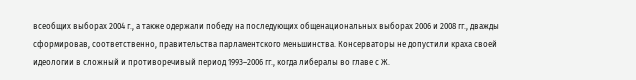всеобщих выборах 2004 г., а также одержали победу на последующих общенациональных выборах 2006 и 2008 гг., дважды сформировав, соответственно, правительства парламентского меньшинства. Консерваторы не допустили краха своей идеологии в сложный и противоречивый период 1993–2006 гг., когда либералы во главе с Ж.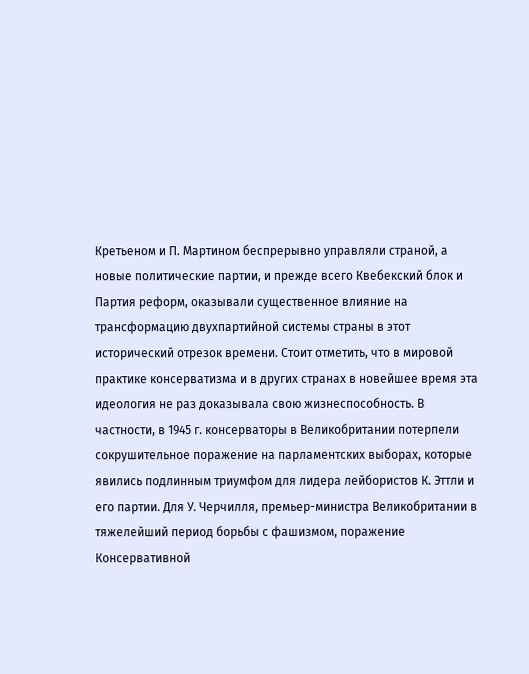Кретьеном и П. Мартином беспрерывно управляли страной, а новые политические партии, и прежде всего Квебекский блок и Партия реформ, оказывали существенное влияние на трансформацию двухпартийной системы страны в этот исторический отрезок времени. Стоит отметить, что в мировой практике консерватизма и в других странах в новейшее время эта идеология не раз доказывала свою жизнеспособность. В частности, в 1945 г. консерваторы в Великобритании потерпели сокрушительное поражение на парламентских выборах, которые явились подлинным триумфом для лидера лейбористов К. Эттли и его партии. Для У. Черчилля, премьер-министра Великобритании в тяжелейший период борьбы с фашизмом, поражение Консервативной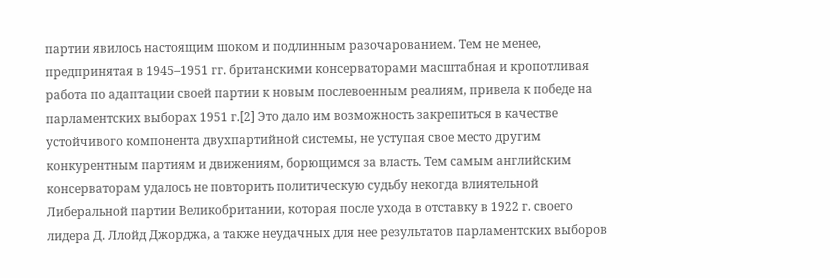партии явилось настоящим шоком и подлинным разочарованием. Тем не менее, предпринятая в 1945–1951 гг. британскими консерваторами масштабная и кропотливая работа по адаптации своей партии к новым послевоенным реалиям, привела к победе на парламентских выборах 1951 г.[2] Это дало им возможность закрепиться в качестве устойчивого компонента двухпартийной системы, не уступая свое место другим конкурентным партиям и движениям, борющимся за власть. Тем самым английским консерваторам удалось не повторить политическую судьбу некогда влиятельной Либеральной партии Великобритании, которая после ухода в отставку в 1922 г. своего лидера Д. Ллойд Джорджа, а также неудачных для нее результатов парламентских выборов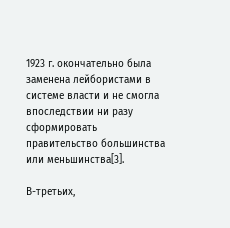1923 г. окончательно была заменена лейбористами в системе власти и не смогла впоследствии ни разу сформировать правительство большинства или меньшинства[3].

В-третьих,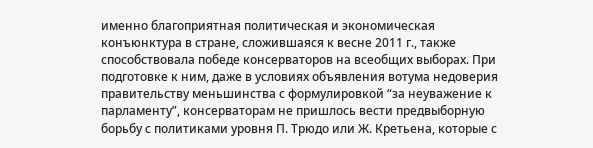именно благоприятная политическая и экономическая конъюнктура в стране, сложившаяся к весне 2011 г., также способствовала победе консерваторов на всеобщих выборах. При подготовке к ним, даже в условиях объявления вотума недоверия правительству меньшинства с формулировкой “за неуважение к парламенту”, консерваторам не пришлось вести предвыборную борьбу с политиками уровня П. Трюдо или Ж. Кретьена, которые с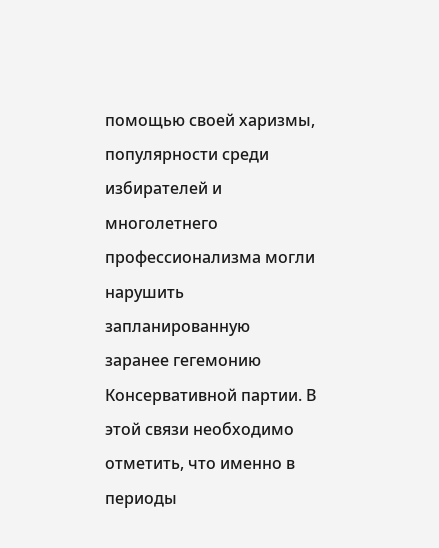помощью своей харизмы, популярности среди избирателей и многолетнего профессионализма могли нарушить запланированную заранее гегемонию Консервативной партии. В этой связи необходимо отметить, что именно в периоды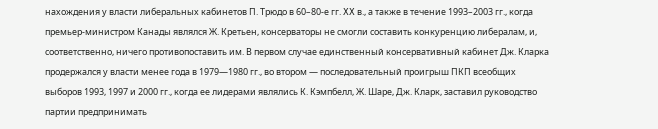нахождения у власти либеральных кабинетов П. Трюдо в 60–80-е гг. XX в., а также в течение 1993–2003 гг., когда премьер-министром Канады являлся Ж. Кретьен, консерваторы не смогли составить конкуренцию либералам, и, соответственно, ничего противопоставить им. В первом случае единственный консервативный кабинет Дж. Кларка продержался у власти менее года в 1979—1980 гг., во втором — последовательный проигрыш ПКП всеобщих выборов 1993, 1997 и 2000 гг., когда ее лидерами являлись К. Кэмпбелл, Ж. Шаре, Дж. Кларк, заставил руководство партии предпринимать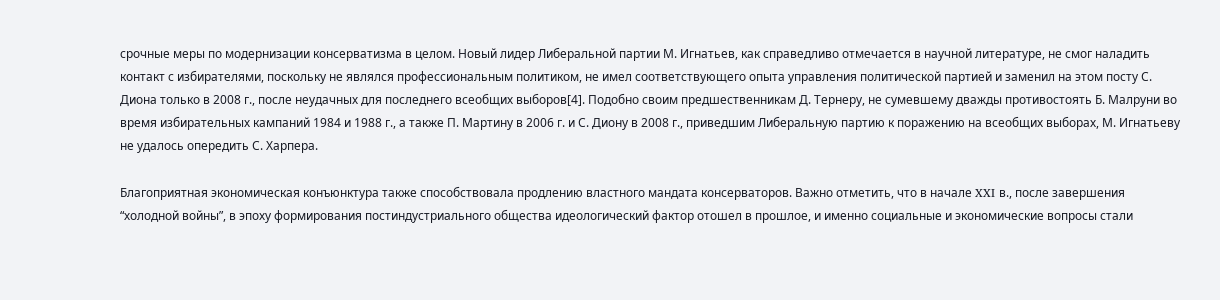срочные меры по модернизации консерватизма в целом. Новый лидер Либеральной партии М. Игнатьев, как справедливо отмечается в научной литературе, не смог наладить контакт с избирателями, поскольку не являлся профессиональным политиком, не имел соответствующего опыта управления политической партией и заменил на этом посту С. Диона только в 2008 г., после неудачных для последнего всеобщих выборов[4]. Подобно своим предшественникам Д. Тернеру, не сумевшему дважды противостоять Б. Малруни во время избирательных кампаний 1984 и 1988 г., а также П. Мартину в 2006 г. и С. Диону в 2008 г., приведшим Либеральную партию к поражению на всеобщих выборах, М. Игнатьеву не удалось опередить С. Харпера.

Благоприятная экономическая конъюнктура также способствовала продлению властного мандата консерваторов. Важно отметить, что в начале XXI в., после завершения “холодной войны”, в эпоху формирования постиндустриального общества идеологический фактор отошел в прошлое, и именно социальные и экономические вопросы стали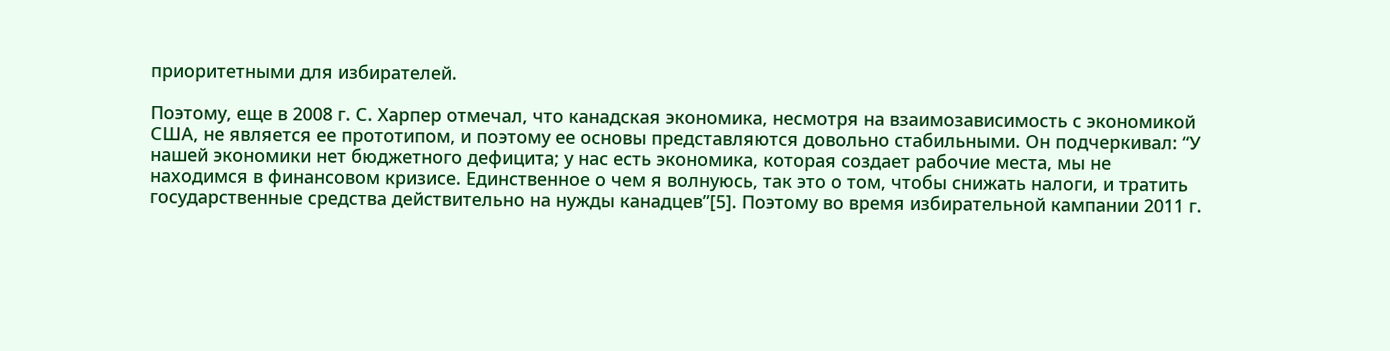приоритетными для избирателей.

Поэтому, еще в 2008 г. С. Харпер отмечал, что канадская экономика, несмотря на взаимозависимость с экономикой США, не является ее прототипом, и поэтому ее основы представляются довольно стабильными. Он подчеркивал: “У нашей экономики нет бюджетного дефицита; у нас есть экономика, которая создает рабочие места, мы не находимся в финансовом кризисе. Единственное о чем я волнуюсь, так это о том, чтобы снижать налоги, и тратить государственные средства действительно на нужды канадцев”[5]. Поэтому во время избирательной кампании 2011 г.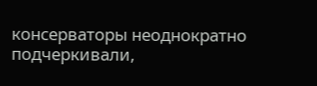консерваторы неоднократно подчеркивали,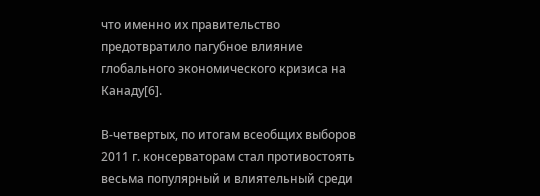что именно их правительство предотвратило пагубное влияние глобального экономического кризиса на Канаду[6].

В-четвертых, по итогам всеобщих выборов 2011 г. консерваторам стал противостоять весьма популярный и влиятельный среди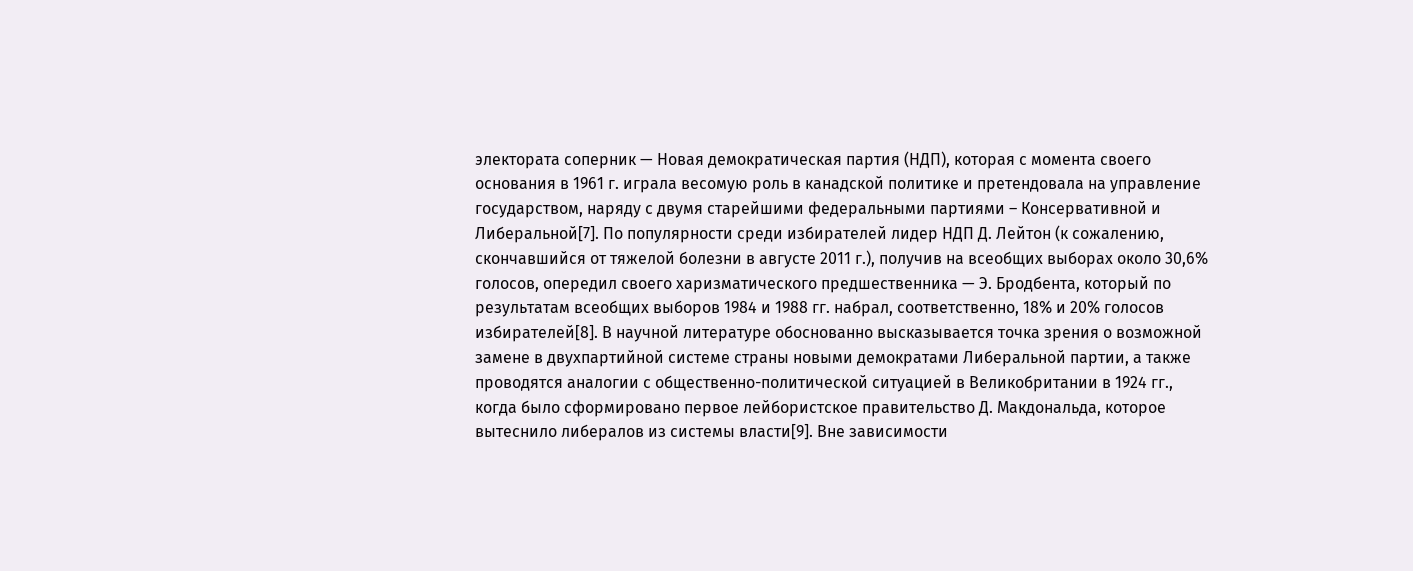электората соперник — Новая демократическая партия (НДП), которая с момента своего основания в 1961 г. играла весомую роль в канадской политике и претендовала на управление государством, наряду с двумя старейшими федеральными партиями – Консервативной и Либеральной[7]. По популярности среди избирателей лидер НДП Д. Лейтон (к сожалению, скончавшийся от тяжелой болезни в августе 2011 г.), получив на всеобщих выборах около 30,6% голосов, опередил своего харизматического предшественника — Э. Бродбента, который по результатам всеобщих выборов 1984 и 1988 гг. набрал, соответственно, 18% и 20% голосов избирателей[8]. В научной литературе обоснованно высказывается точка зрения о возможной замене в двухпартийной системе страны новыми демократами Либеральной партии, а также проводятся аналогии с общественно-политической ситуацией в Великобритании в 1924 гг., когда было сформировано первое лейбористское правительство Д. Макдональда, которое вытеснило либералов из системы власти[9]. Вне зависимости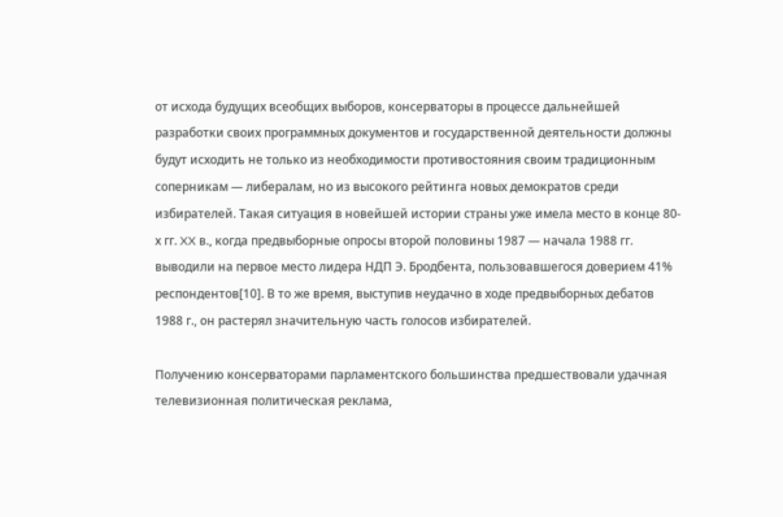от исхода будущих всеобщих выборов, консерваторы в процессе дальнейшей разработки своих программных документов и государственной деятельности должны будут исходить не только из необходимости противостояния своим традиционным соперникам — либералам, но из высокого рейтинга новых демократов среди избирателей. Такая ситуация в новейшей истории страны уже имела место в конце 80-х гг. XX в., когда предвыборные опросы второй половины 1987 — начала 1988 гг. выводили на первое место лидера НДП Э. Бродбента, пользовавшегося доверием 41% респондентов[10]. В то же время, выступив неудачно в ходе предвыборных дебатов 1988 г., он растерял значительную часть голосов избирателей.

Получению консерваторами парламентского большинства предшествовали удачная телевизионная политическая реклама,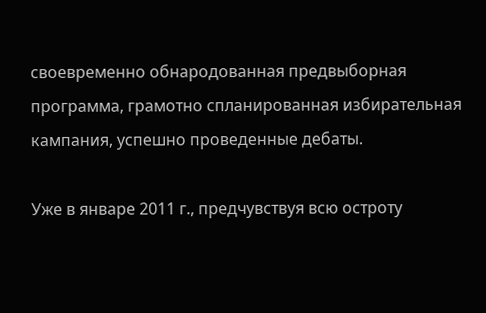своевременно обнародованная предвыборная программа, грамотно спланированная избирательная кампания, успешно проведенные дебаты.

Уже в январе 2011 г., предчувствуя всю остроту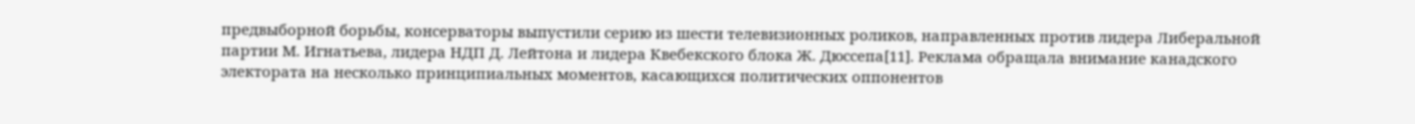предвыборной борьбы, консерваторы выпустили серию из шести телевизионных роликов, направленных против лидера Либеральной партии М. Игнатьева, лидера НДП Д. Лейтона и лидера Квебекского блока Ж. Дюссепа[11]. Реклама обращала внимание канадского электората на несколько принципиальных моментов, касающихся политических оппонентов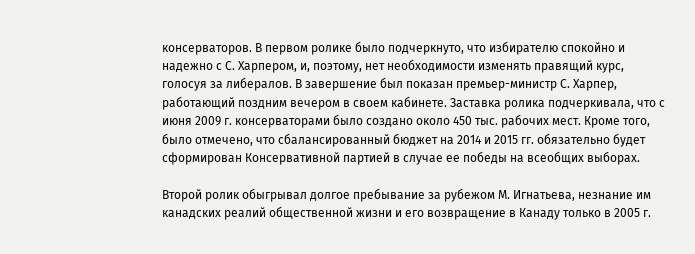консерваторов. В первом ролике было подчеркнуто, что избирателю спокойно и надежно с С. Харпером, и, поэтому, нет необходимости изменять правящий курс, голосуя за либералов. В завершение был показан премьер-министр С. Харпер, работающий поздним вечером в своем кабинете. Заставка ролика подчеркивала, что с июня 2009 г. консерваторами было создано около 450 тыс. рабочих мест. Кроме того, было отмечено, что сбалансированный бюджет на 2014 и 2015 гг. обязательно будет сформирован Консервативной партией в случае ее победы на всеобщих выборах.

Второй ролик обыгрывал долгое пребывание за рубежом М. Игнатьева, незнание им канадских реалий общественной жизни и его возвращение в Канаду только в 2005 г.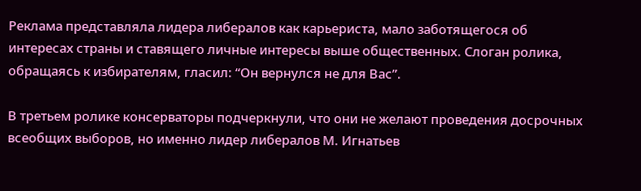Реклама представляла лидера либералов как карьериста, мало заботящегося об интересах страны и ставящего личные интересы выше общественных. Слоган ролика, обращаясь к избирателям, гласил: “Он вернулся не для Вас”.

В третьем ролике консерваторы подчеркнули, что они не желают проведения досрочных всеобщих выборов, но именно лидер либералов М. Игнатьев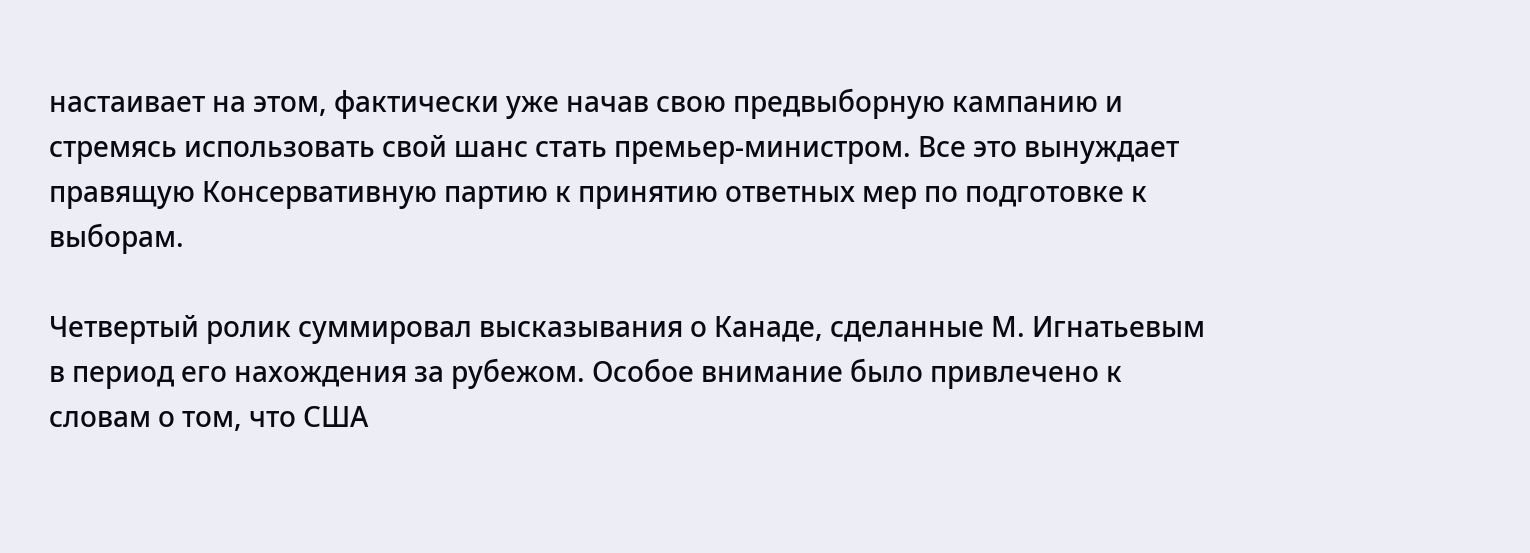настаивает на этом, фактически уже начав свою предвыборную кампанию и стремясь использовать свой шанс стать премьер-министром. Все это вынуждает правящую Консервативную партию к принятию ответных мер по подготовке к выборам.

Четвертый ролик суммировал высказывания о Канаде, сделанные М. Игнатьевым в период его нахождения за рубежом. Особое внимание было привлечено к словам о том, что США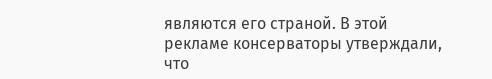являются его страной. В этой рекламе консерваторы утверждали, что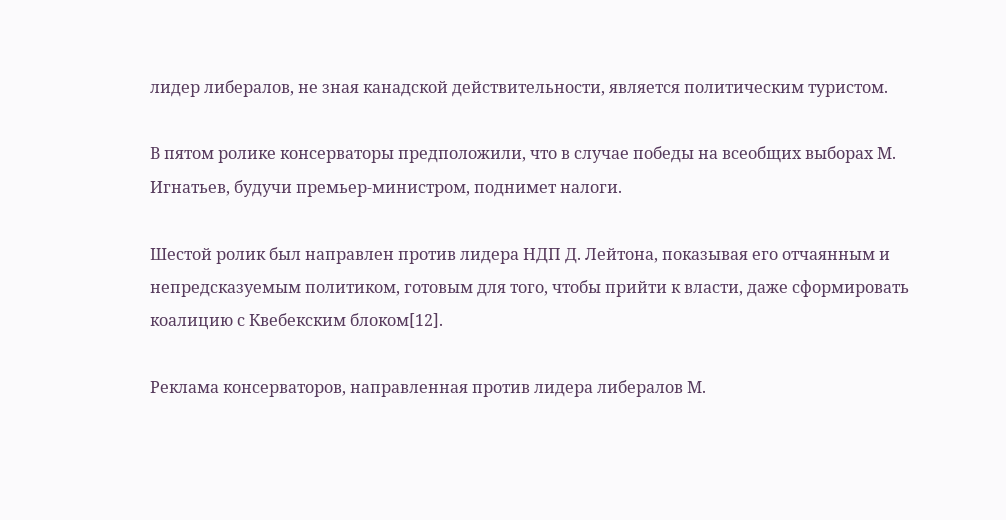лидер либералов, не зная канадской действительности, является политическим туристом.

В пятом ролике консерваторы предположили, что в случае победы на всеобщих выборах М. Игнатьев, будучи премьер-министром, поднимет налоги.

Шестой ролик был направлен против лидера НДП Д. Лейтона, показывая его отчаянным и непредсказуемым политиком, готовым для того, чтобы прийти к власти, даже сформировать коалицию с Квебекским блоком[12].

Реклама консерваторов, направленная против лидера либералов М.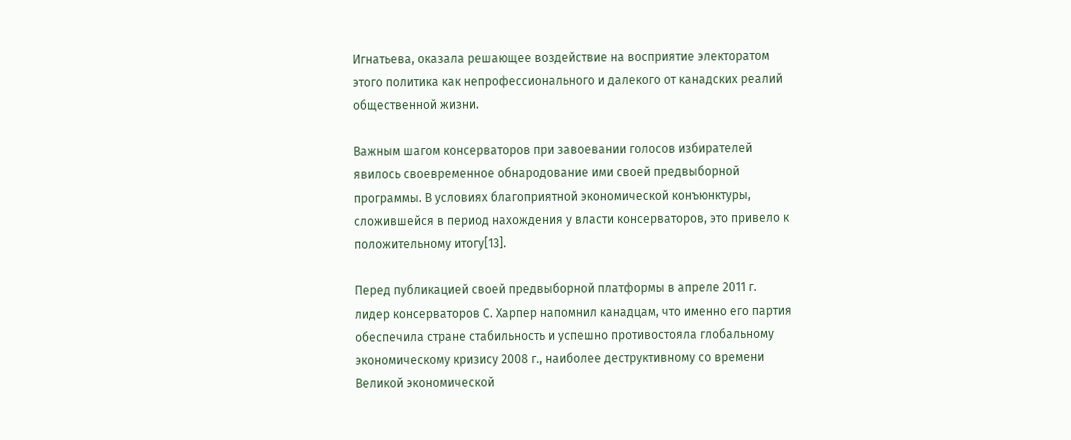Игнатьева, оказала решающее воздействие на восприятие электоратом этого политика как непрофессионального и далекого от канадских реалий общественной жизни.

Важным шагом консерваторов при завоевании голосов избирателей явилось своевременное обнародование ими своей предвыборной программы. В условиях благоприятной экономической конъюнктуры, сложившейся в период нахождения у власти консерваторов, это привело к положительному итогу[13].

Перед публикацией своей предвыборной платформы в апреле 2011 г. лидер консерваторов С. Харпер напомнил канадцам, что именно его партия обеспечила стране стабильность и успешно противостояла глобальному экономическому кризису 2008 г., наиболее деструктивному со времени Великой экономической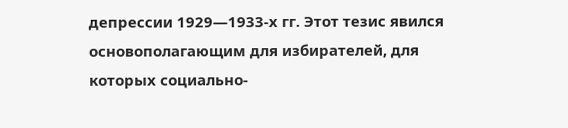депрессии 1929—1933-х гг. Этот тезис явился основополагающим для избирателей, для которых социально-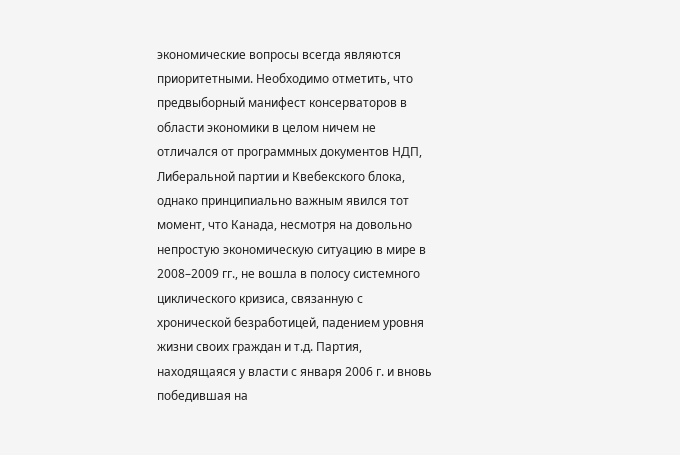экономические вопросы всегда являются приоритетными. Необходимо отметить, что предвыборный манифест консерваторов в области экономики в целом ничем не отличался от программных документов НДП, Либеральной партии и Квебекского блока, однако принципиально важным явился тот момент, что Канада, несмотря на довольно непростую экономическую ситуацию в мире в 2008–2009 гг., не вошла в полосу системного циклического кризиса, связанную с хронической безработицей, падением уровня жизни своих граждан и т.д. Партия, находящаяся у власти с января 2006 г. и вновь победившая на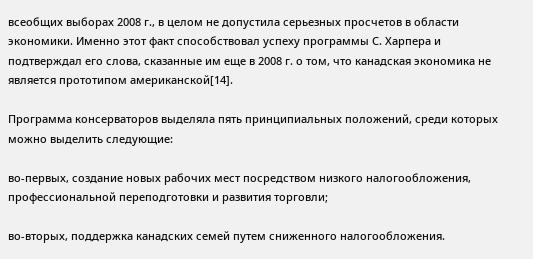всеобщих выборах 2008 г., в целом не допустила серьезных просчетов в области экономики. Именно этот факт способствовал успеху программы С. Харпера и подтверждал его слова, сказанные им еще в 2008 г. о том, что канадская экономика не является прототипом американской[14].

Программа консерваторов выделяла пять принципиальных положений, среди которых можно выделить следующие:

во-первых, создание новых рабочих мест посредством низкого налогообложения, профессиональной переподготовки и развития торговли;

во-вторых, поддержка канадских семей путем сниженного налогообложения.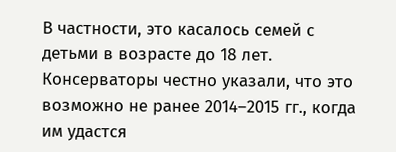В частности, это касалось семей с детьми в возрасте до 18 лет. Консерваторы честно указали, что это возможно не ранее 2014–2015 гг., когда им удастся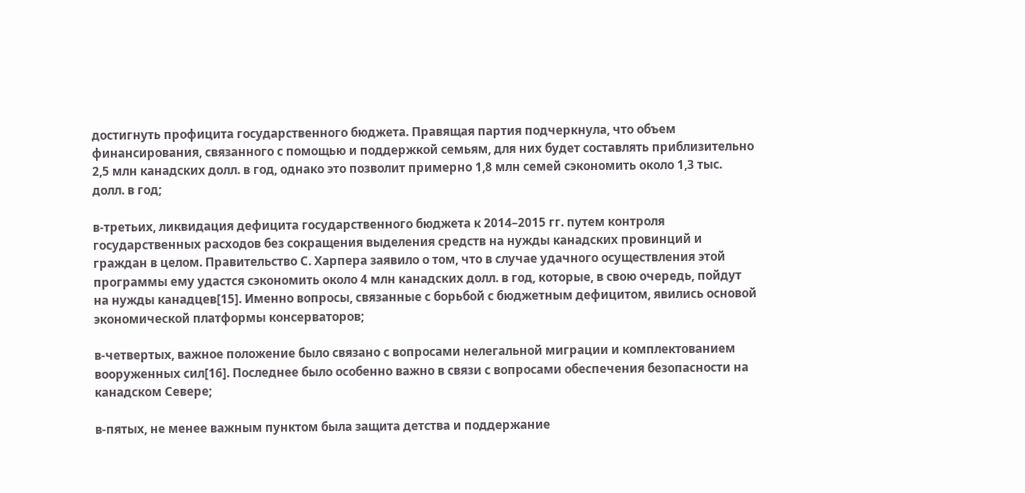достигнуть профицита государственного бюджета. Правящая партия подчеркнула, что объем финансирования, связанного с помощью и поддержкой семьям, для них будет составлять приблизительно 2,5 млн канадских долл. в год, однако это позволит примерно 1,8 млн семей сэкономить около 1,3 тыс. долл. в год;

в-третьих, ликвидация дефицита государственного бюджета к 2014–2015 гг. путем контроля государственных расходов без сокращения выделения средств на нужды канадских провинций и граждан в целом. Правительство С. Харпера заявило о том, что в случае удачного осуществления этой программы ему удастся сэкономить около 4 млн канадских долл. в год, которые, в свою очередь, пойдут на нужды канадцев[15]. Именно вопросы, связанные с борьбой с бюджетным дефицитом, явились основой экономической платформы консерваторов;

в-четвертых, важное положение было связано с вопросами нелегальной миграции и комплектованием вооруженных сил[16]. Последнее было особенно важно в связи с вопросами обеспечения безопасности на канадском Севере;

в-пятых, не менее важным пунктом была защита детства и поддержание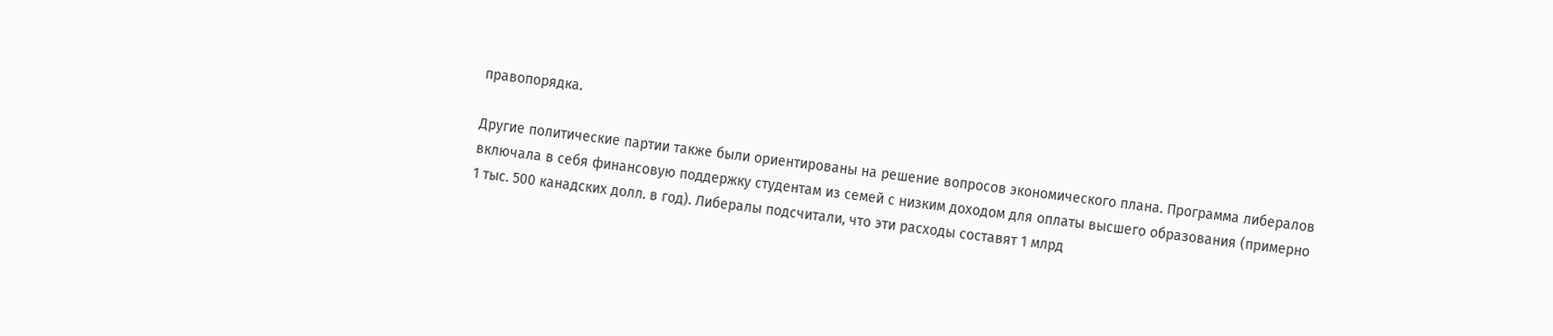правопорядка.

Другие политические партии также были ориентированы на решение вопросов экономического плана. Программа либералов включала в себя финансовую поддержку студентам из семей с низким доходом для оплаты высшего образования (примерно 1 тыс. 500 канадских долл. в год). Либералы подсчитали, что эти расходы составят 1 млрд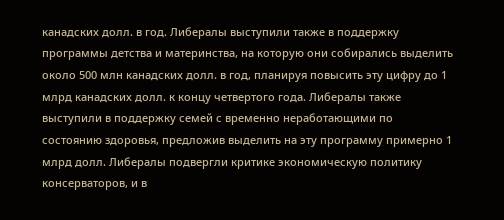канадских долл. в год. Либералы выступили также в поддержку программы детства и материнства, на которую они собирались выделить около 500 млн канадских долл. в год, планируя повысить эту цифру до 1 млрд канадских долл. к концу четвертого года. Либералы также выступили в поддержку семей с временно неработающими по состоянию здоровья, предложив выделить на эту программу примерно 1 млрд долл. Либералы подвергли критике экономическую политику консерваторов, и в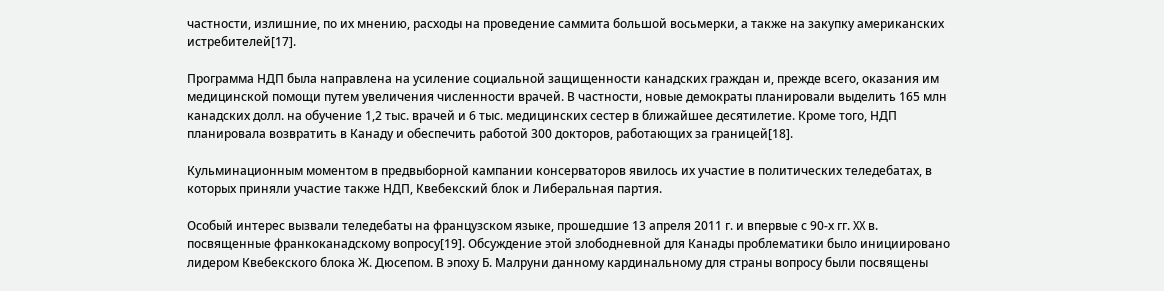частности, излишние, по их мнению, расходы на проведение саммита большой восьмерки, а также на закупку американских истребителей[17].

Программа НДП была направлена на усиление социальной защищенности канадских граждан и, прежде всего, оказания им медицинской помощи путем увеличения численности врачей. В частности, новые демократы планировали выделить 165 млн канадских долл. на обучение 1,2 тыс. врачей и 6 тыс. медицинских сестер в ближайшее десятилетие. Кроме того, НДП планировала возвратить в Канаду и обеспечить работой 300 докторов, работающих за границей[18].

Кульминационным моментом в предвыборной кампании консерваторов явилось их участие в политических теледебатах, в которых приняли участие также НДП, Квебекский блок и Либеральная партия.

Особый интерес вызвали теледебаты на французском языке, прошедшие 13 апреля 2011 г. и впервые с 90-х гг. XX в. посвященные франкоканадскому вопросу[19]. Обсуждение этой злободневной для Канады проблематики было инициировано лидером Квебекского блока Ж. Дюсепом. В эпоху Б. Малруни данному кардинальному для страны вопросу были посвящены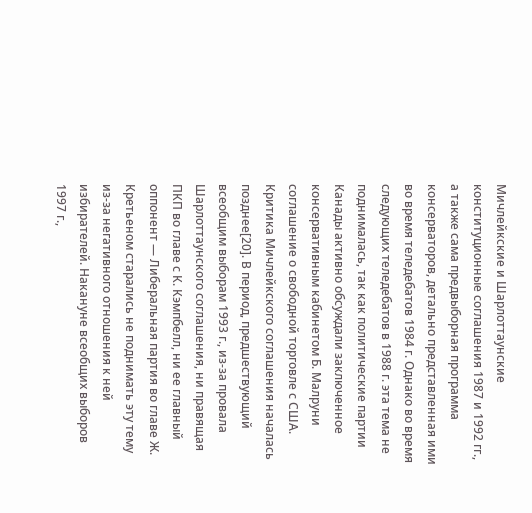Мичлейкские и Шарлоттаунские конституционные соглашения 1987 и 1992 гг., а также сама предвыборная программа консерваторов, детально представленная ими во время теледебатов 1984 г. Однако во время следующих теледебатов в 1988 г. эта тема не поднималась, так как политические партии Канады активно обсуждали заключенное консервативным кабинетом Б. Малруни соглашение о свободной торговле с США. Критика Мичлейкского соглашения началась позднее[20]. В период, предшествующий всеобщим выборам 1993 г., из-за провала Шарлоттаунского соглашения, ни правящая ПКП во главе с К. Кэмпбелл, ни ее главный оппонент — Либеральная партия во главе Ж. Кретьеном старались не поднимать эту тему из-за негативного отношения к ней избирателей. Накануне всеобщих выборов 1997 г.,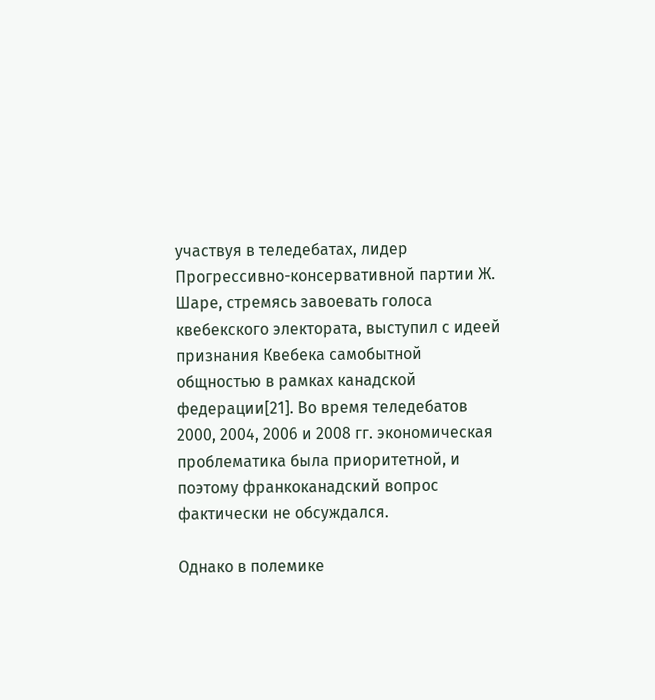участвуя в теледебатах, лидер Прогрессивно-консервативной партии Ж. Шаре, стремясь завоевать голоса квебекского электората, выступил с идеей признания Квебека самобытной общностью в рамках канадской федерации[21]. Во время теледебатов 2000, 2004, 2006 и 2008 гг. экономическая проблематика была приоритетной, и поэтому франкоканадский вопрос фактически не обсуждался.

Однако в полемике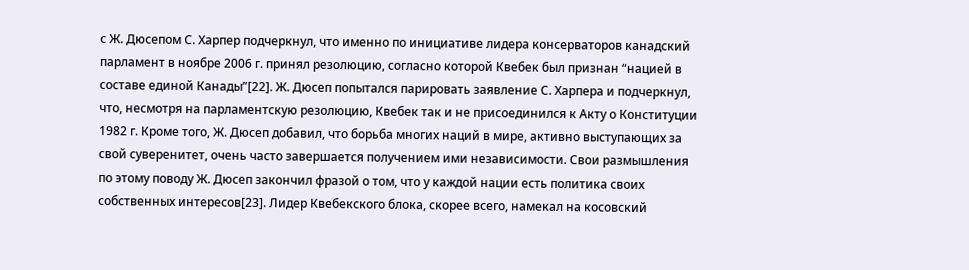с Ж. Дюсепом С. Харпер подчеркнул, что именно по инициативе лидера консерваторов канадский парламент в ноябре 2006 г. принял резолюцию, согласно которой Квебек был признан “нацией в составе единой Канады”[22]. Ж. Дюсеп попытался парировать заявление С. Харпера и подчеркнул, что, несмотря на парламентскую резолюцию, Квебек так и не присоединился к Акту о Конституции 1982 г. Кроме того, Ж. Дюсеп добавил, что борьба многих наций в мире, активно выступающих за свой суверенитет, очень часто завершается получением ими независимости. Свои размышления по этому поводу Ж. Дюсеп закончил фразой о том, что у каждой нации есть политика своих собственных интересов[23]. Лидер Квебекского блока, скорее всего, намекал на косовский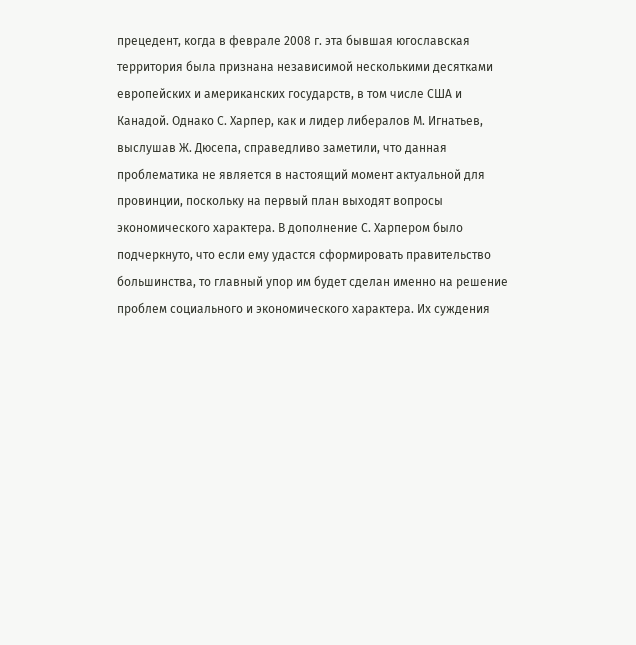прецедент, когда в феврале 2008 г. эта бывшая югославская территория была признана независимой несколькими десятками европейских и американских государств, в том числе США и Канадой. Однако С. Харпер, как и лидер либералов М. Игнатьев, выслушав Ж. Дюсепа, справедливо заметили, что данная проблематика не является в настоящий момент актуальной для провинции, поскольку на первый план выходят вопросы экономического характера. В дополнение С. Харпером было подчеркнуто, что если ему удастся сформировать правительство большинства, то главный упор им будет сделан именно на решение проблем социального и экономического характера. Их суждения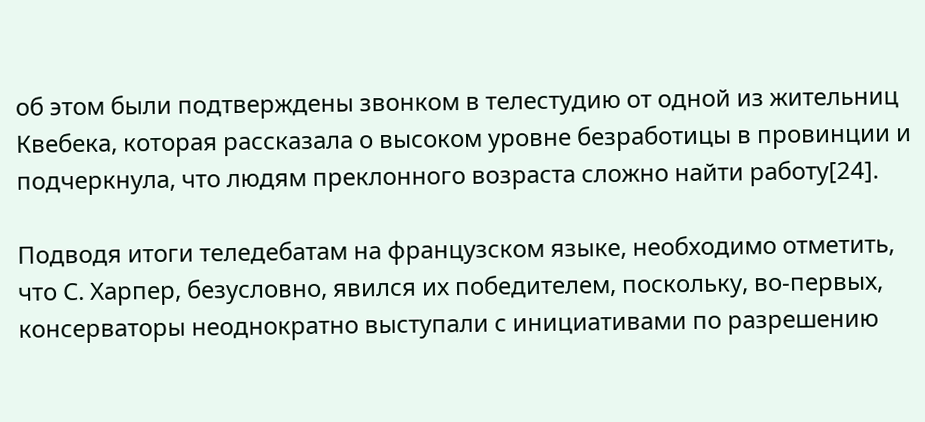об этом были подтверждены звонком в телестудию от одной из жительниц Квебека, которая рассказала о высоком уровне безработицы в провинции и подчеркнула, что людям преклонного возраста сложно найти работу[24].

Подводя итоги теледебатам на французском языке, необходимо отметить, что С. Харпер, безусловно, явился их победителем, поскольку, во-первых, консерваторы неоднократно выступали с инициативами по разрешению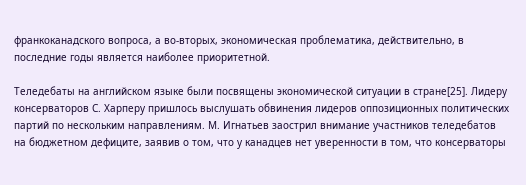франкоканадского вопроса, а во-вторых, экономическая проблематика, действительно, в последние годы является наиболее приоритетной.

Теледебаты на английском языке были посвящены экономической ситуации в стране[25]. Лидеру консерваторов С. Харперу пришлось выслушать обвинения лидеров оппозиционных политических партий по нескольким направлениям. М. Игнатьев заострил внимание участников теледебатов на бюджетном дефиците, заявив о том, что у канадцев нет уверенности в том, что консерваторы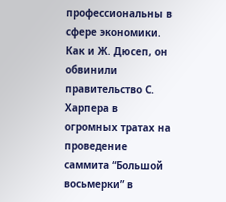профессиональны в сфере экономики. Как и Ж. Дюсеп, он обвинили правительство С. Харпера в огромных тратах на проведение саммита “Большой восьмерки” в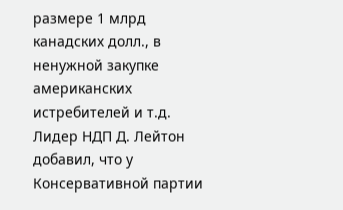размере 1 млрд канадских долл., в ненужной закупке американских истребителей и т.д. Лидер НДП Д. Лейтон добавил, что у Консервативной партии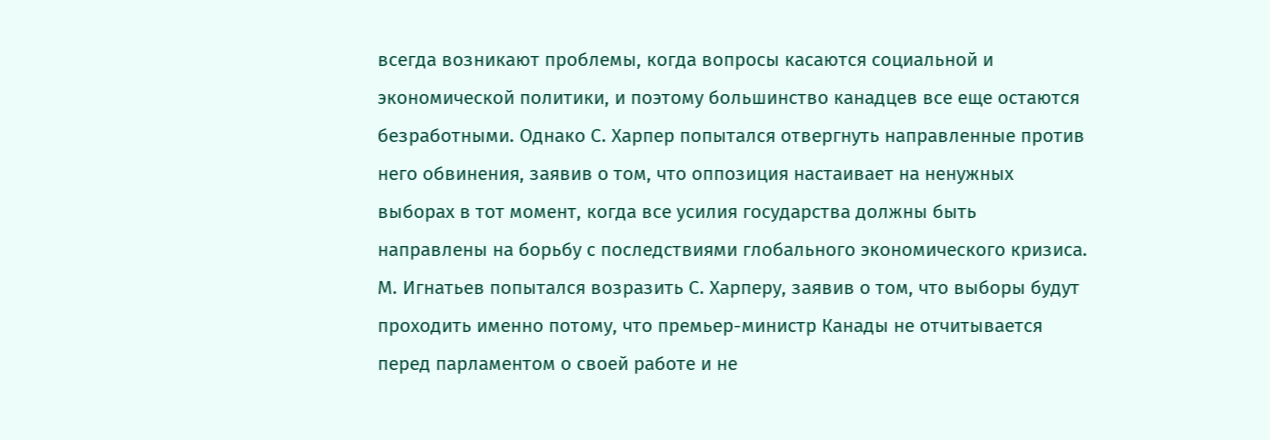всегда возникают проблемы, когда вопросы касаются социальной и экономической политики, и поэтому большинство канадцев все еще остаются безработными. Однако С. Харпер попытался отвергнуть направленные против него обвинения, заявив о том, что оппозиция настаивает на ненужных выборах в тот момент, когда все усилия государства должны быть направлены на борьбу с последствиями глобального экономического кризиса. М. Игнатьев попытался возразить С. Харперу, заявив о том, что выборы будут проходить именно потому, что премьер-министр Канады не отчитывается перед парламентом о своей работе и не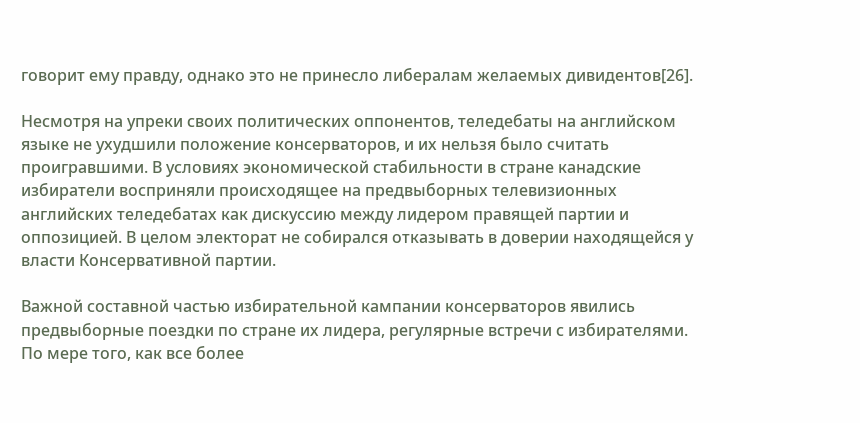говорит ему правду, однако это не принесло либералам желаемых дивидентов[26].

Несмотря на упреки своих политических оппонентов, теледебаты на английском языке не ухудшили положение консерваторов, и их нельзя было считать проигравшими. В условиях экономической стабильности в стране канадские избиратели восприняли происходящее на предвыборных телевизионных английских теледебатах как дискуссию между лидером правящей партии и оппозицией. В целом электорат не собирался отказывать в доверии находящейся у власти Консервативной партии.

Важной составной частью избирательной кампании консерваторов явились предвыборные поездки по стране их лидера, регулярные встречи с избирателями. По мере того, как все более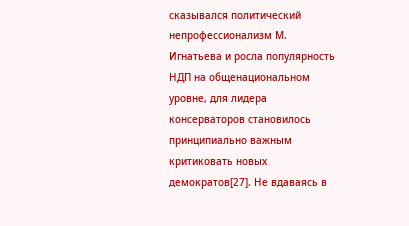сказывался политический непрофессионализм М. Игнатьева и росла популярность НДП на общенациональном уровне, для лидера консерваторов становилось принципиально важным критиковать новых демократов[27]. Не вдаваясь в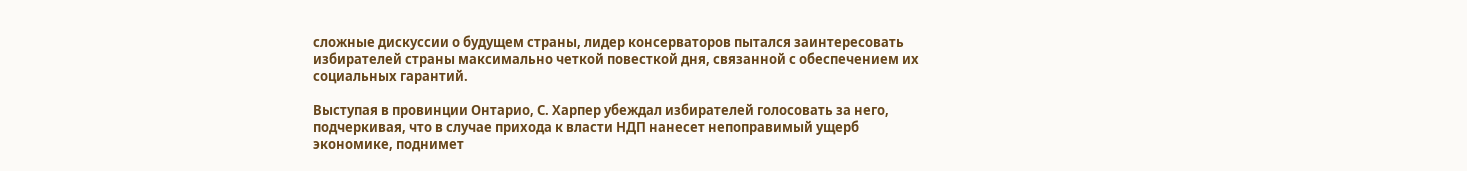сложные дискуссии о будущем страны, лидер консерваторов пытался заинтересовать избирателей страны максимально четкой повесткой дня, связанной с обеспечением их социальных гарантий.

Выступая в провинции Онтарио, С. Харпер убеждал избирателей голосовать за него, подчеркивая, что в случае прихода к власти НДП нанесет непоправимый ущерб экономике, поднимет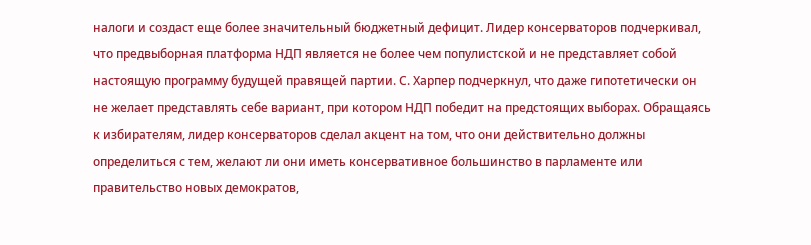налоги и создаст еще более значительный бюджетный дефицит. Лидер консерваторов подчеркивал, что предвыборная платформа НДП является не более чем популистской и не представляет собой настоящую программу будущей правящей партии. С. Харпер подчеркнул, что даже гипотетически он не желает представлять себе вариант, при котором НДП победит на предстоящих выборах. Обращаясь к избирателям, лидер консерваторов сделал акцент на том, что они действительно должны определиться с тем, желают ли они иметь консервативное большинство в парламенте или правительство новых демократов,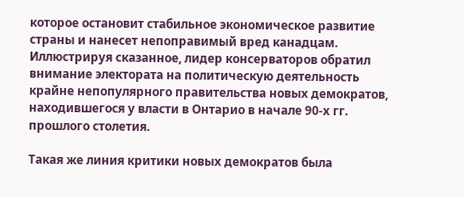которое остановит стабильное экономическое развитие страны и нанесет непоправимый вред канадцам. Иллюстрируя сказанное, лидер консерваторов обратил внимание электората на политическую деятельность крайне непопулярного правительства новых демократов, находившегося у власти в Онтарио в начале 90-х гг. прошлого столетия.

Такая же линия критики новых демократов была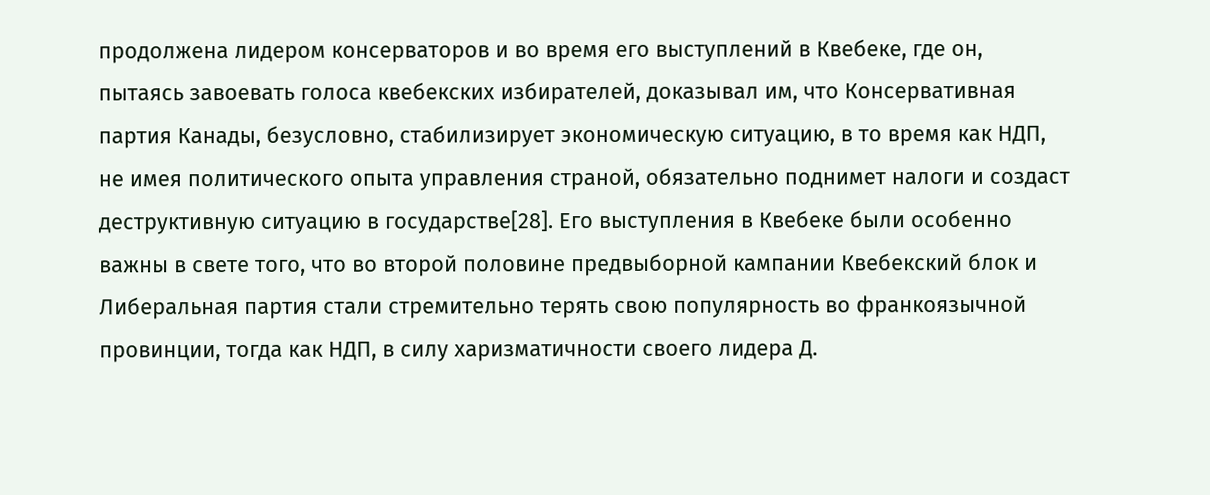продолжена лидером консерваторов и во время его выступлений в Квебеке, где он, пытаясь завоевать голоса квебекских избирателей, доказывал им, что Консервативная партия Канады, безусловно, стабилизирует экономическую ситуацию, в то время как НДП, не имея политического опыта управления страной, обязательно поднимет налоги и создаст деструктивную ситуацию в государстве[28]. Его выступления в Квебеке были особенно важны в свете того, что во второй половине предвыборной кампании Квебекский блок и Либеральная партия стали стремительно терять свою популярность во франкоязычной провинции, тогда как НДП, в силу харизматичности своего лидера Д.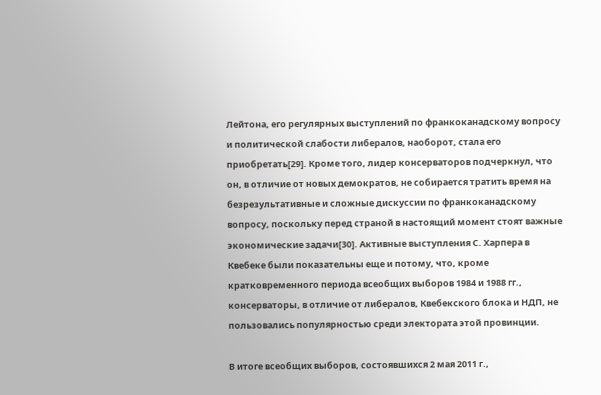Лейтона, его регулярных выступлений по франкоканадскому вопросу и политической слабости либералов, наоборот, стала его приобретать[29]. Кроме того, лидер консерваторов подчеркнул, что он, в отличие от новых демократов, не собирается тратить время на безрезультативные и сложные дискуссии по франкоканадскому вопросу, поскольку перед страной в настоящий момент стоят важные экономические задачи[30]. Активные выступления С. Харпера в Квебеке были показательны еще и потому, что, кроме кратковременного периода всеобщих выборов 1984 и 1988 гг., консерваторы, в отличие от либералов, Квебекского блока и НДП, не пользовались популярностью среди электората этой провинции.

В итоге всеобщих выборов, состоявшихся 2 мая 2011 г.,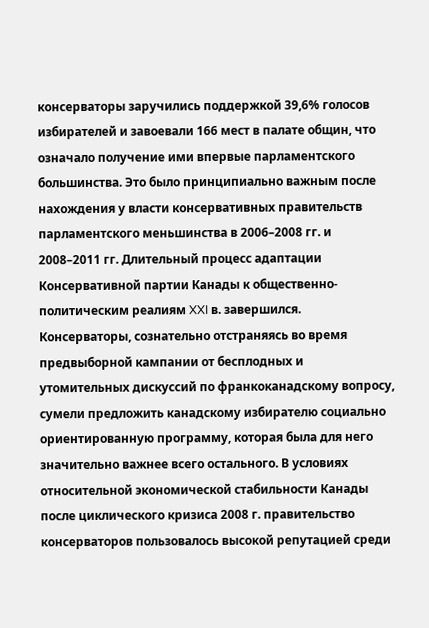консерваторы заручились поддержкой 39,6% голосов избирателей и завоевали 166 мест в палате общин, что означало получение ими впервые парламентского большинства. Это было принципиально важным после нахождения у власти консервативных правительств парламентского меньшинства в 2006–2008 гг. и 2008–2011 гг. Длительный процесс адаптации Консервативной партии Канады к общественно-политическим реалиям XXI в. завершился. Консерваторы, сознательно отстраняясь во время предвыборной кампании от бесплодных и утомительных дискуссий по франкоканадскому вопросу, сумели предложить канадскому избирателю социально ориентированную программу, которая была для него значительно важнее всего остального. В условиях относительной экономической стабильности Канады после циклического кризиса 2008 г. правительство консерваторов пользовалось высокой репутацией среди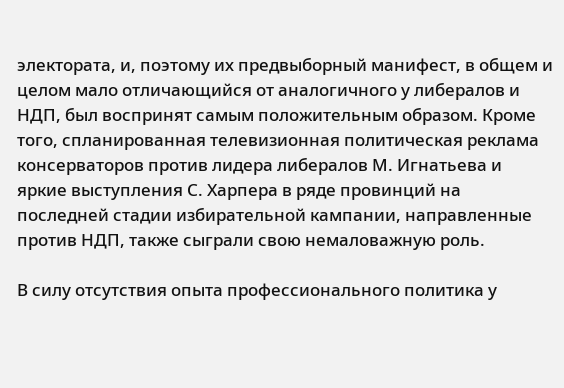электората, и, поэтому их предвыборный манифест, в общем и целом мало отличающийся от аналогичного у либералов и НДП, был воспринят самым положительным образом. Кроме того, спланированная телевизионная политическая реклама консерваторов против лидера либералов М. Игнатьева и яркие выступления С. Харпера в ряде провинций на последней стадии избирательной кампании, направленные против НДП, также сыграли свою немаловажную роль.

В силу отсутствия опыта профессионального политика у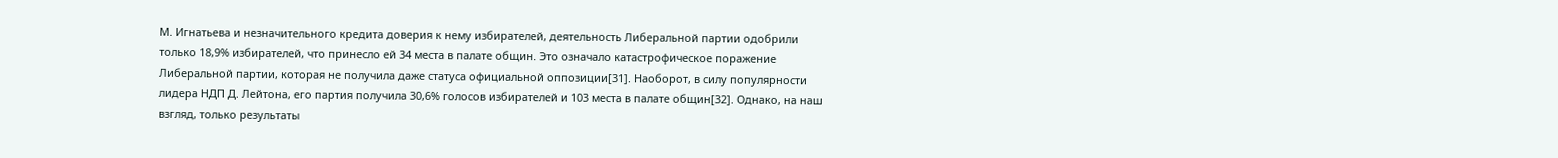М. Игнатьева и незначительного кредита доверия к нему избирателей, деятельность Либеральной партии одобрили только 18,9% избирателей, что принесло ей 34 места в палате общин. Это означало катастрофическое поражение Либеральной партии, которая не получила даже статуса официальной оппозиции[31]. Наоборот, в силу популярности лидера НДП Д. Лейтона, его партия получила 30,6% голосов избирателей и 103 места в палате общин[32]. Однако, на наш взгляд, только результаты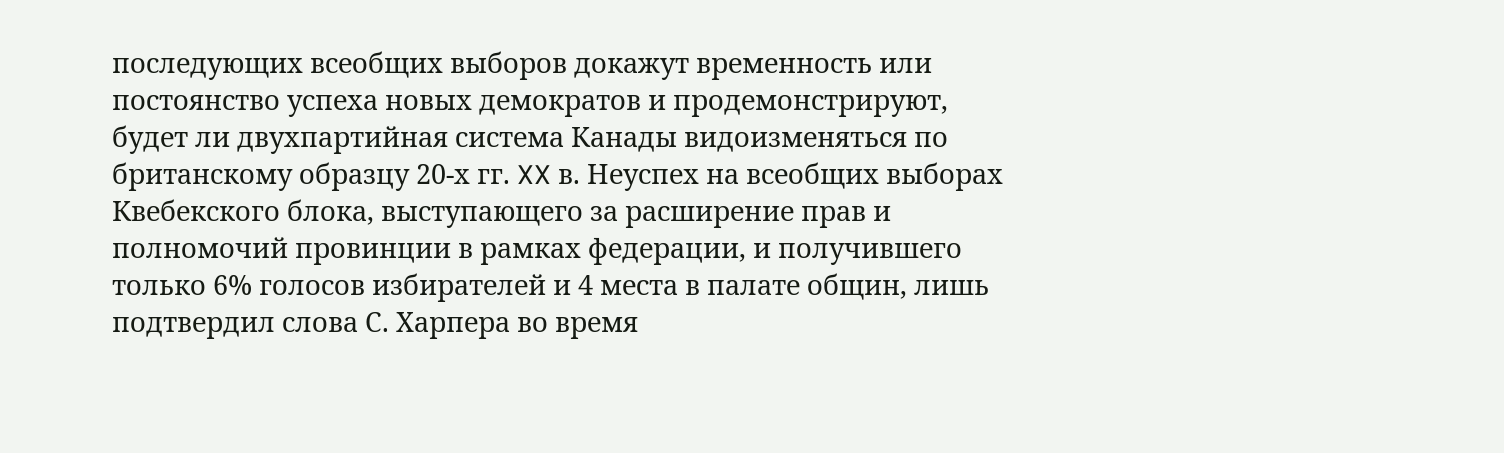последующих всеобщих выборов докажут временность или постоянство успеха новых демократов и продемонстрируют, будет ли двухпартийная система Канады видоизменяться по британскому образцу 20-х гг. XX в. Неуспех на всеобщих выборах Квебекского блока, выступающего за расширение прав и полномочий провинции в рамках федерации, и получившего только 6% голосов избирателей и 4 места в палате общин, лишь подтвердил слова С. Харпера во время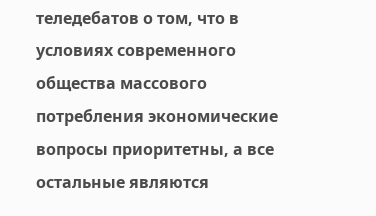теледебатов о том, что в условиях современного общества массового потребления экономические вопросы приоритетны, а все остальные являются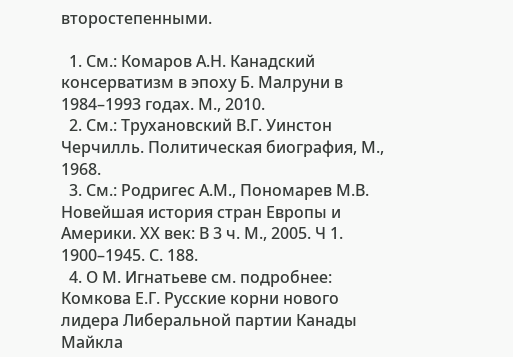второстепенными.

  1. См.: Комаров А.Н. Канадский консерватизм в эпоху Б. Малруни в 1984–1993 годах. М., 2010.
  2. См.: Трухановский В.Г. Уинстон Черчилль. Политическая биография, М., 1968.
  3. См.: Родригес А.М., Пономарев М.В. Новейшая история стран Европы и Америки. ХХ век: В 3 ч. М., 2005. Ч 1. 1900–1945. С. 188.
  4. О М. Игнатьеве см. подробнее: Комкова Е.Г. Русские корни нового лидера Либеральной партии Канады Майкла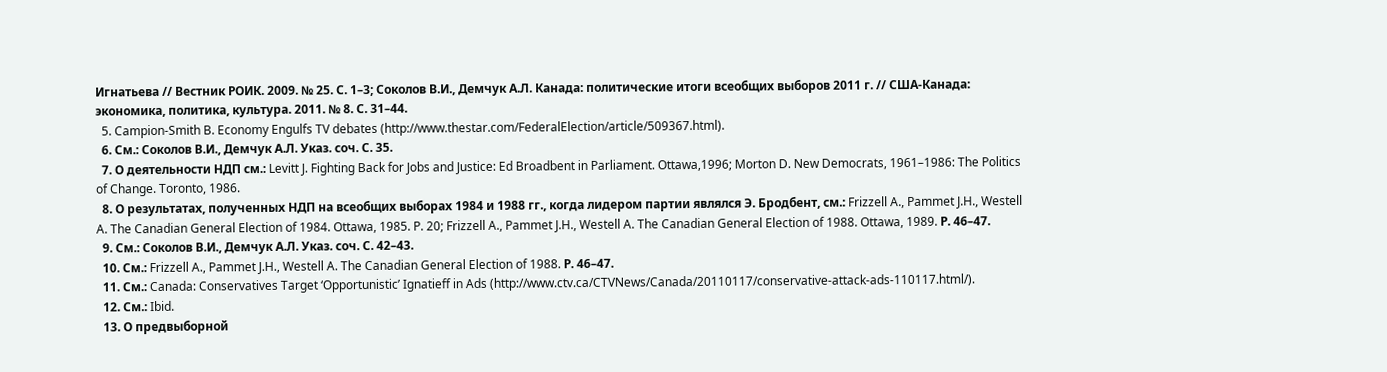Игнатьева // Вестник РОИК. 2009. № 25. С. 1–3; Соколов В.И., Демчук А.Л. Канада: политические итоги всеобщих выборов 2011 г. // США-Канада: экономика, политика, культура. 2011. № 8. С. 31–44.
  5. Campion-Smith B. Economy Engulfs TV debates (http://www.thestar.com/FederalElection/article/509367.html).
  6. См.: Соколов В.И., Демчук А.Л. Указ. соч. С. 35.
  7. О деятельности НДП см.: Levitt J. Fighting Back for Jobs and Justice: Ed Broadbent in Parliament. Ottawa,1996; Morton D. New Democrats, 1961–1986: The Politics of Change. Toronto, 1986.
  8. О результатах, полученных НДП на всеобщих выборах 1984 и 1988 гг., когда лидером партии являлся Э. Бродбент, см.: Frizzell A., Pammet J.H., Westell A. The Canadian General Election of 1984. Ottawa, 1985. P. 20; Frizzell A., Pammet J.H., Westell A. The Canadian General Election of 1988. Ottawa, 1989. Р. 46–47.
  9. См.: Соколов В.И., Демчук А.Л. Указ. соч. С. 42–43.
  10. См.: Frizzell A., Pammet J.H., Westell A. The Canadian General Election of 1988. Р. 46–47.
  11. См.: Canada: Conservatives Target ‘Opportunistic’ Ignatieff in Ads (http://www.ctv.ca/CTVNews/Canada/20110117/conservative-attack-ads-110117.html/).
  12. См.: Ibid.
  13. О предвыборной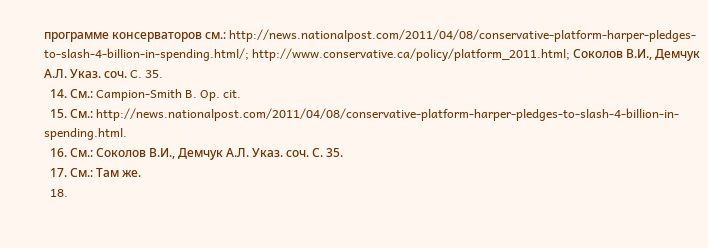программе консерваторов см.: http://news.nationalpost.com/2011/04/08/conservative-platform-harper-pledges-to-slash-4-billion-in-spending.html/; http://www.conservative.ca/policy/platform_2011.html; Соколов В.И., Демчук А.Л. Указ. соч. C. 35.
  14. См.: Campion-Smith B. Op. cit.
  15. См.: http://news.nationalpost.com/2011/04/08/conservative-platform-harper-pledges-to-slash-4-billion-in-spending.html.
  16. См.: Соколов В.И., Демчук А.Л. Указ. соч. С. 35.
  17. См.: Там же.
  18.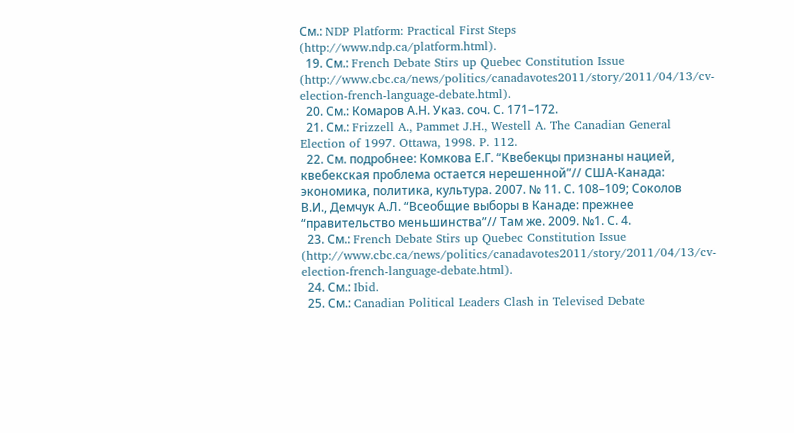См.: NDP Platform: Practical First Steps (http://www.ndp.ca/platform.html).
  19. См.: French Debate Stirs up Quebec Constitution Issue (http://www.cbc.ca/news/politics/canadavotes2011/story/2011/04/13/cv-election-french-language-debate.html).
  20. См.: Комаров А.Н. Указ. соч. С. 171–172.
  21. См.: Frizzell A., Pammet J.H., Westell A. The Canadian General Election of 1997. Ottawa, 1998. P. 112.
  22. См. подробнее: Комкова Е.Г. “Квебекцы признаны нацией, квебекская проблема остается нерешенной”// США-Канада: экономика, политика, культура. 2007. № 11. С. 108–109; Соколов В.И., Демчук А.Л. “Всеобщие выборы в Канаде: прежнее “правительство меньшинства”// Там же. 2009. №1. С. 4.
  23. См.: French Debate Stirs up Quebec Constitution Issue (http://www.cbc.ca/news/politics/canadavotes2011/story/2011/04/13/cv-election-french-language-debate.html).
  24. См.: Ibid.
  25. См.: Canadian Political Leaders Clash in Televised Debate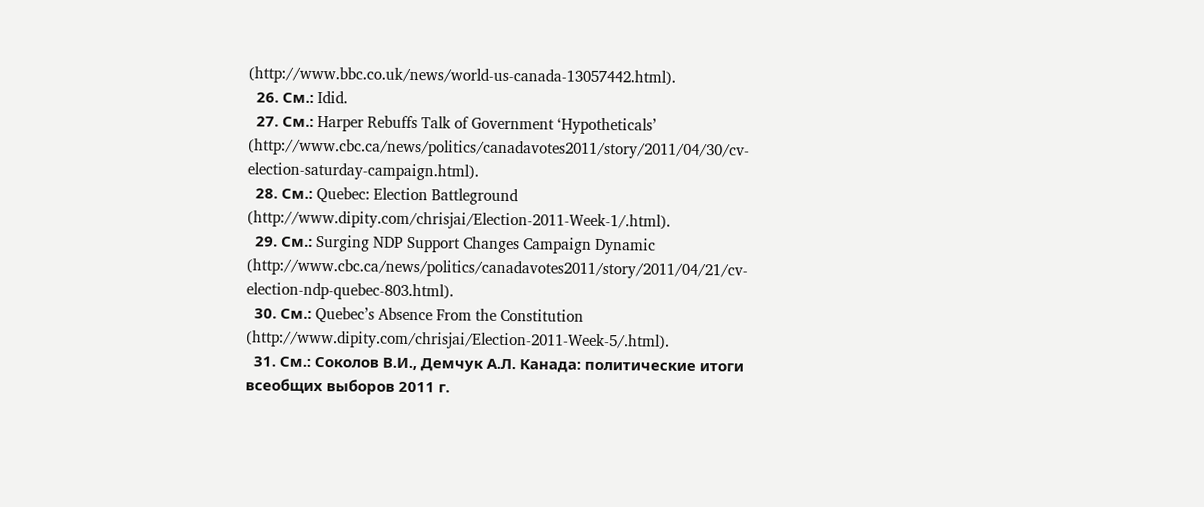(http://www.bbc.co.uk/news/world-us-canada-13057442.html).
  26. См.: Idid.
  27. См.: Harper Rebuffs Talk of Government ‘Hypotheticals’ (http://www.cbc.ca/news/politics/canadavotes2011/story/2011/04/30/cv-election-saturday-campaign.html).
  28. См.: Quebec: Election Battleground (http://www.dipity.com/chrisjai/Election-2011-Week-1/.html).
  29. См.: Surging NDP Support Changes Campaign Dynamic (http://www.cbc.ca/news/politics/canadavotes2011/story/2011/04/21/cv-election-ndp-quebec-803.html).
  30. См.: Quebec’s Absence From the Constitution (http://www.dipity.com/chrisjai/Election-2011-Week-5/.html).
  31. См.: Соколов В.И., Демчук А.Л. Канада: политические итоги всеобщих выборов 2011 г.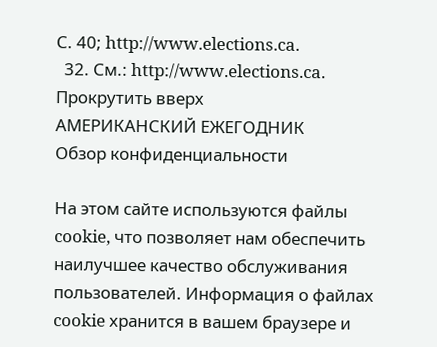С. 40; http://www.elections.ca.
  32. См.: http://www.elections.ca.
Прокрутить вверх
АМЕРИКАНСКИЙ ЕЖЕГОДНИК
Обзор конфиденциальности

На этом сайте используются файлы cookie, что позволяет нам обеспечить наилучшее качество обслуживания пользователей. Информация о файлах cookie хранится в вашем браузере и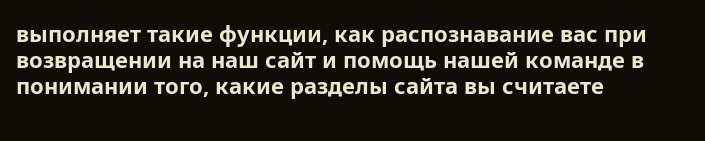выполняет такие функции, как распознавание вас при возвращении на наш сайт и помощь нашей команде в понимании того, какие разделы сайта вы считаете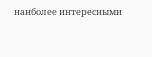наиболее интересными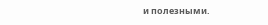и полезными.